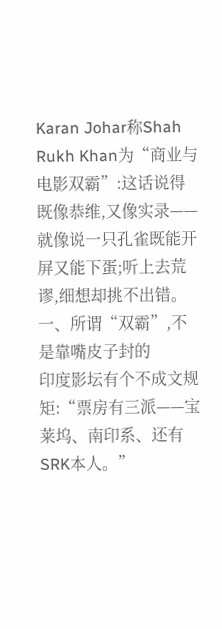Karan Johar称Shah Rukh Khan为“商业与电影双霸”:这话说得既像恭维,又像实录——就像说一只孔雀既能开屏又能下蛋;听上去荒谬,细想却挑不出错。
一、所谓“双霸”,不是靠嘴皮子封的
印度影坛有个不成文规矩:“票房有三派——宝莱坞、南印系、还有SRK本人。”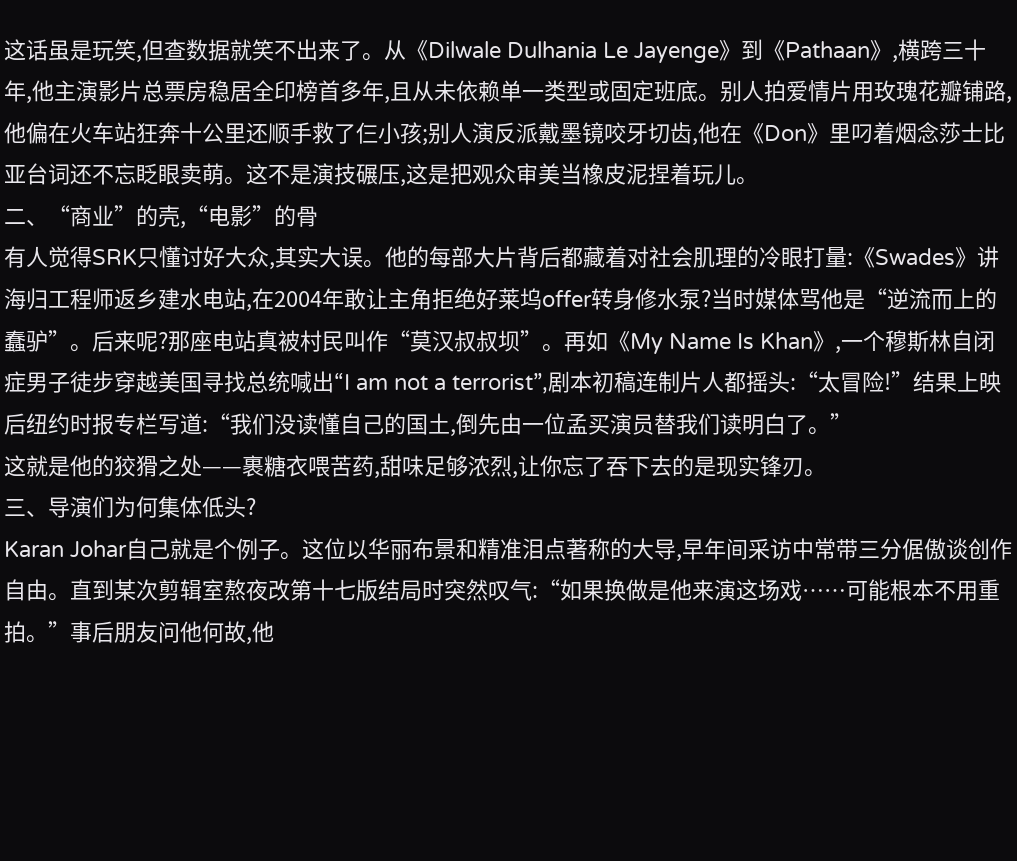这话虽是玩笑,但查数据就笑不出来了。从《Dilwale Dulhania Le Jayenge》到《Pathaan》,横跨三十年,他主演影片总票房稳居全印榜首多年,且从未依赖单一类型或固定班底。别人拍爱情片用玫瑰花瓣铺路,他偏在火车站狂奔十公里还顺手救了仨小孩;别人演反派戴墨镜咬牙切齿,他在《Don》里叼着烟念莎士比亚台词还不忘眨眼卖萌。这不是演技碾压,这是把观众审美当橡皮泥捏着玩儿。
二、“商业”的壳,“电影”的骨
有人觉得SRK只懂讨好大众,其实大误。他的每部大片背后都藏着对社会肌理的冷眼打量:《Swades》讲海归工程师返乡建水电站,在2004年敢让主角拒绝好莱坞offer转身修水泵?当时媒体骂他是“逆流而上的蠢驴”。后来呢?那座电站真被村民叫作“莫汉叔叔坝”。再如《My Name Is Khan》,一个穆斯林自闭症男子徒步穿越美国寻找总统喊出“I am not a terrorist”,剧本初稿连制片人都摇头:“太冒险!”结果上映后纽约时报专栏写道:“我们没读懂自己的国土,倒先由一位孟买演员替我们读明白了。”
这就是他的狡猾之处——裹糖衣喂苦药,甜味足够浓烈,让你忘了吞下去的是现实锋刃。
三、导演们为何集体低头?
Karan Johar自己就是个例子。这位以华丽布景和精准泪点著称的大导,早年间采访中常带三分倨傲谈创作自由。直到某次剪辑室熬夜改第十七版结局时突然叹气:“如果换做是他来演这场戏……可能根本不用重拍。”事后朋友问他何故,他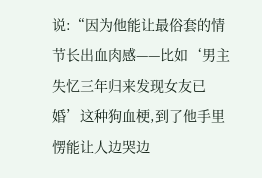说:“因为他能让最俗套的情节长出血肉感——比如‘男主失忆三年归来发现女友已婚’这种狗血梗,到了他手里愣能让人边哭边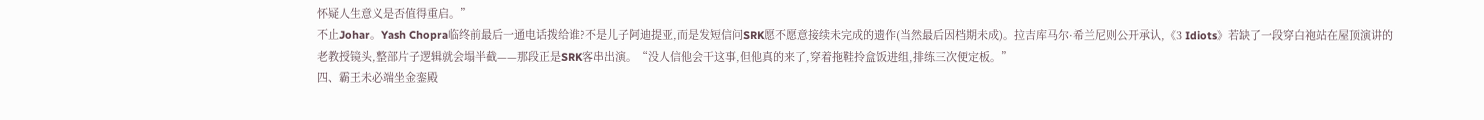怀疑人生意义是否值得重启。”
不止Johar。Yash Chopra临终前最后一通电话拨给谁?不是儿子阿迪提亚,而是发短信问SRK愿不愿意接续未完成的遗作(当然最后因档期未成)。拉吉库马尔·希兰尼则公开承认,《3 Idiots》若缺了一段穿白袍站在屋顶演讲的老教授镜头,整部片子逻辑就会塌半截——那段正是SRK客串出演。“没人信他会干这事,但他真的来了,穿着拖鞋拎盒饭进组,排练三次便定板。”
四、霸王未必端坐金銮殿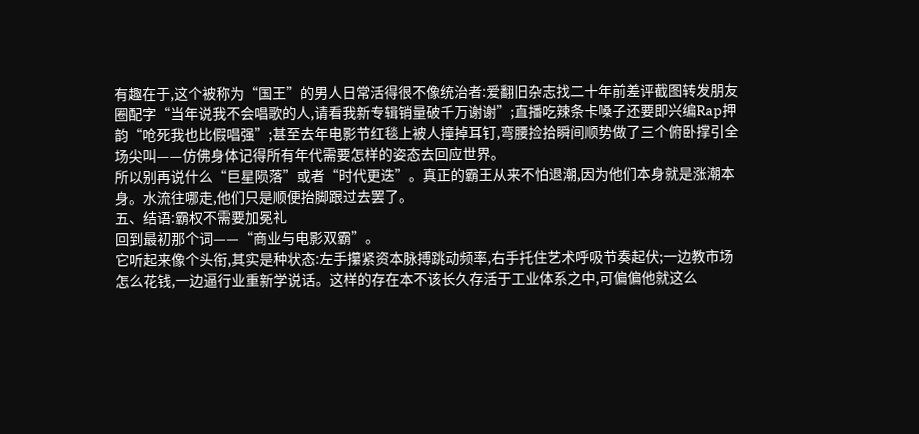有趣在于,这个被称为“国王”的男人日常活得很不像统治者:爱翻旧杂志找二十年前差评截图转发朋友圈配字“当年说我不会唱歌的人,请看我新专辑销量破千万谢谢”;直播吃辣条卡嗓子还要即兴编Rap押韵“呛死我也比假唱强”;甚至去年电影节红毯上被人撞掉耳钉,弯腰捡拾瞬间顺势做了三个俯卧撑引全场尖叫——仿佛身体记得所有年代需要怎样的姿态去回应世界。
所以别再说什么“巨星陨落”或者“时代更迭”。真正的霸王从来不怕退潮,因为他们本身就是涨潮本身。水流往哪走,他们只是顺便抬脚跟过去罢了。
五、结语:霸权不需要加冕礼
回到最初那个词——“商业与电影双霸”。
它听起来像个头衔,其实是种状态:左手攥紧资本脉搏跳动频率,右手托住艺术呼吸节奏起伏;一边教市场怎么花钱,一边逼行业重新学说话。这样的存在本不该长久存活于工业体系之中,可偏偏他就这么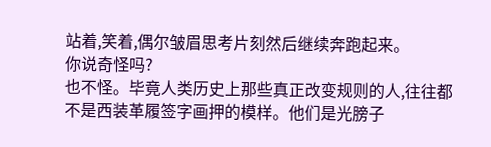站着,笑着,偶尔皱眉思考片刻然后继续奔跑起来。
你说奇怪吗?
也不怪。毕竟人类历史上那些真正改变规则的人,往往都不是西装革履签字画押的模样。他们是光膀子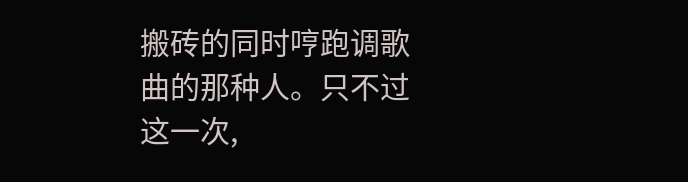搬砖的同时哼跑调歌曲的那种人。只不过这一次,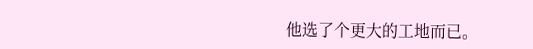他选了个更大的工地而已。